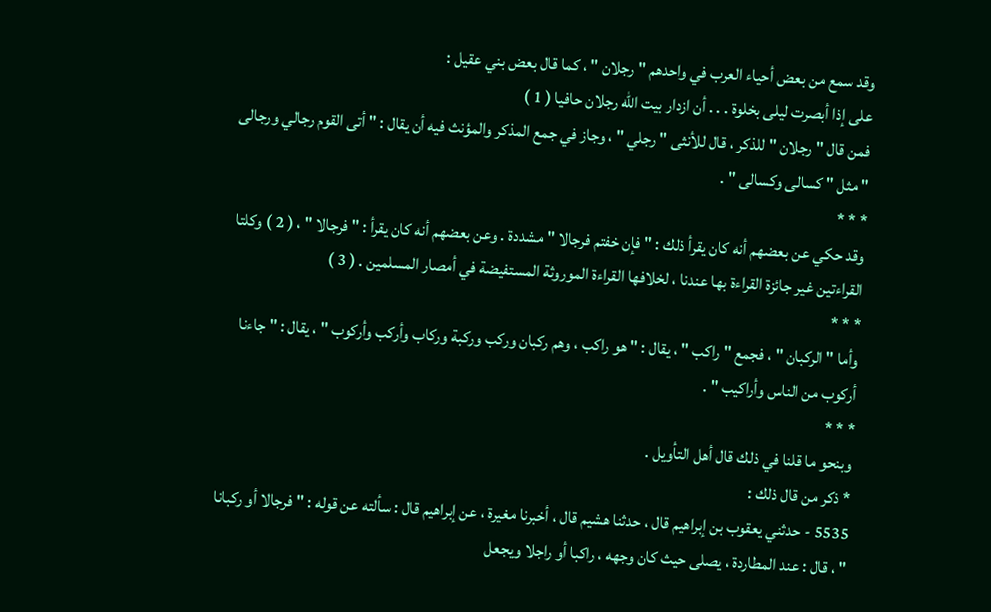وقد سمع من بعض أحياء العرب في واحدهم " رجلان " ، كما قال بعض بني عقيل :
على إذا أبصرت ليلى بخلوة . . . أن ازدار بيت الله رجلان حافيا ( 1 )
فمن قال " رجلان " للذكر ، قال للأنثى " رجلي " ، وجاز في جمع المذكر والمؤنث فيه أن يقال : " أتى القوم رجالي ورجالى " مثل " كسالى وكسالى " .
* * *
وقد حكي عن بعضهم أنه كان يقرأ ذلك : " فإن خفتم فرجالا " مشددة . وعن بعضهم أنه كان يقرأ : " فرجالا " ، ( 2 ) وكلتا القراءتين غير جائزة القراءة بها عندنا ، لخلافها القراءة الموروثة المستفيضة في أمصار المسلمين . ( 3 )
* * *
وأما " الركبان " ، فجمع " راكب " ، يقال : " هو راكب ، وهم ركبان وركب وركبة وركاب وأركب وأركوب " ، يقال : " جاءنا أركوب من الناس وأراكيب " .
* * *
وبنحو ما قلنا في ذلك قال أهل التأويل .
* ذكر من قال ذلك :
5535 - حدثني يعقوب بن إبراهيم قال ، حدثنا هشيم قال ، أخبرنا مغيرة ، عن إبراهيم قال : سألته عن قوله : " فرجالا أو ركبانا " ، قال : عند المطاردة ، يصلى حيث كان وجهه ، راكبا أو راجلا ويجعل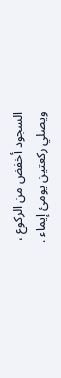السجود أخفض من الركوع ، ويصلي ركعتين يومئ إيماء .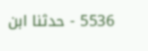5536 - حدثنا ابن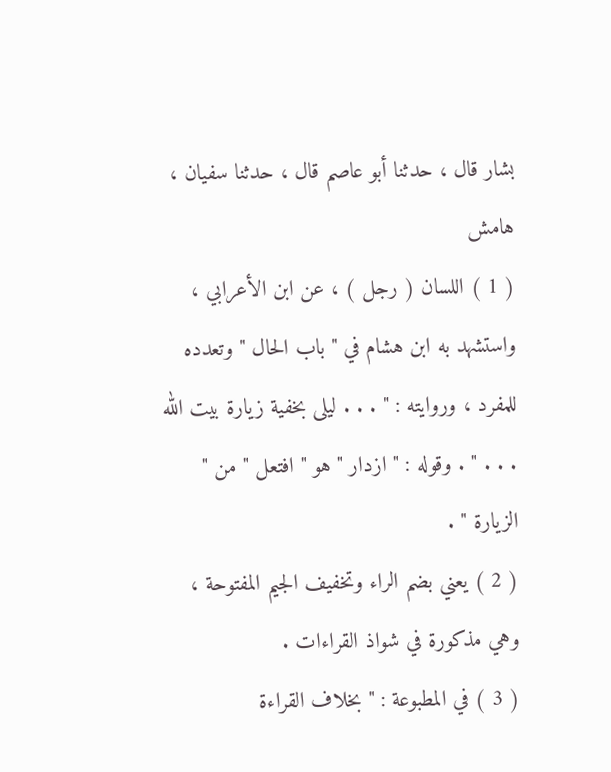بشار قال ، حدثنا أبو عاصم قال ، حدثنا سفيان ،
هامش
( 1 ) اللسان ( رجل ) ، عن ابن الأعرابي ، واستشهد به ابن هشام في " باب الحال " وتعدده للمفرد ، وروايته : " . . . ليلى بخفية زيارة بيت الله . . . " . وقوله : " ازدار " هو " افتعل " من " الزيارة " .
( 2 ) يعني بضم الراء وتخفيف الجيم المفتوحة ، وهي مذكورة في شواذ القراءات .
( 3 ) في المطبوعة : " بخلاف القراءة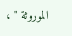الموروثة " ،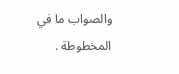والصواب ما في المخطوطة .